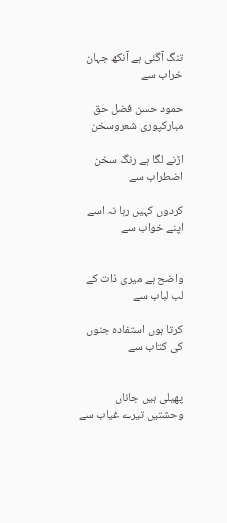تنگ آگئی ہے آنکھ جہان خراب سے

حمود حسن فضل حق مبارکپوری شعروسخن

اڑنے لگا ہے رنگ سخن اضطراب سے

کردوں کہیں رہا نہ اسے اپنے خواب سے


واضح ہے میری ذات کے لب لباب سے

کرتا ہوں استفادہ جنوں کی کتاب سے


پھیلی ہیں جاناں وحشتیں تیرے غیاب سے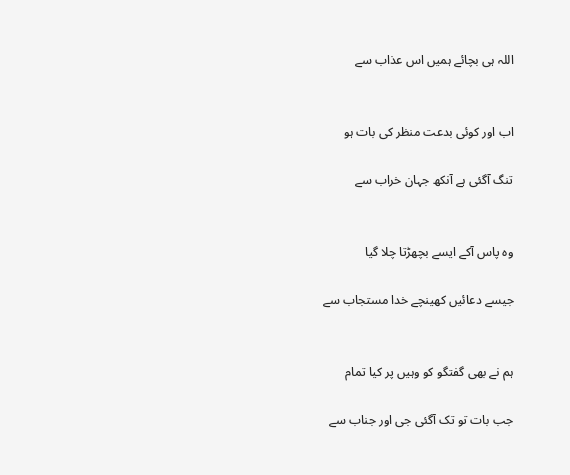اللہ ہی بچائے ہمیں اس عذاب سے


اب اور کوئی بدعت منظر کی بات ہو

تنگ آگئی ہے آنکھ جہان خراب سے


وہ پاس آکے ایسے بچھڑتا چلا گیا

جیسے دعائیں کھینچے خدا مستجاب سے


ہم نے بھی گفتگو کو وہیں پر کیا تمام

جب بات تو تک آگئی جی اور جناب سے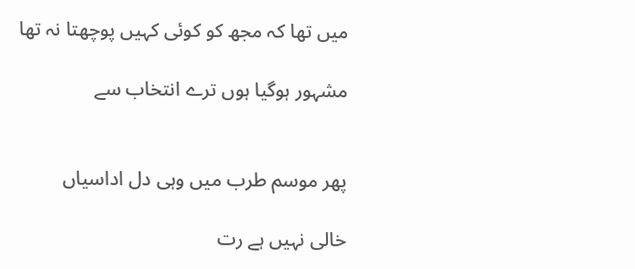میں تھا کہ مجھ کو کوئی کہیں پوچھتا نہ تھا

مشہور ہوگیا ہوں ترے انتخاب سے


پھر موسم طرب میں وہی دل اداسیاں

خالی نہیں ہے رت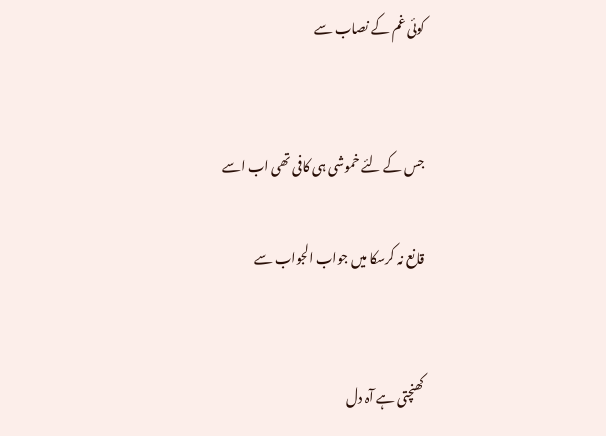کوئی غم کے نصاب سے


جس کے لئے خموشی ہی کافی تھی اب اسے

قانع نہ کرسکا میں جواب الجواب سے


کھنچتی ہے آہ دل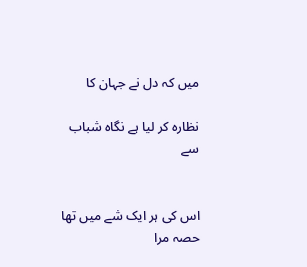میں کہ دل نے جہان کا

نظارہ کر لیا ہے نگاہ شباب سے


اس کی ہر ایک شے میں تھا حصہ مرا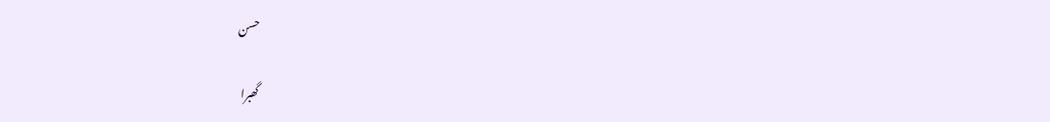حسن

گھبرا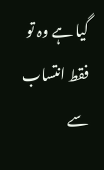گیا ہے وہ تو فقط انتساب سے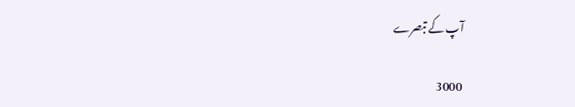آپ کے تبصرے

3000